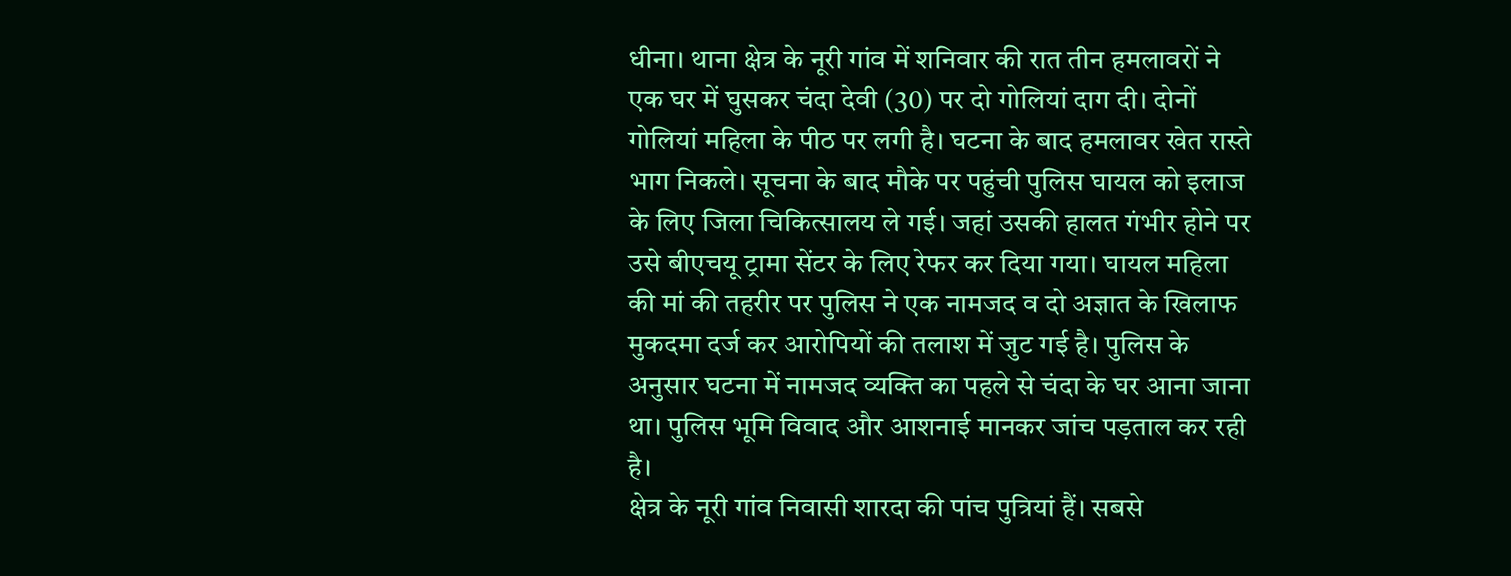धीना। थाना क्षेत्र के नूरी गांव में शनिवार की रात तीन हमलावरों ने एक घर में घुसकर चंदा देवी (30) पर दो गोलियां दाग दी। दोनों गोलियां महिला के पीठ पर लगी है। घटना के बाद हमलावर खेत रास्ते भाग निकले। सूचना के बाद मौके पर पहुंची पुलिस घायल को इलाज के लिए जिला चिकित्सालय ले गई। जहां उसकी हालत गंभीर होने पर उसे बीएचयू ट्रामा सेंटर के लिए रेफर कर दिया गया। घायल महिला की मां की तहरीर पर पुलिस ने एक नामजद व दो अज्ञात के खिलाफ मुकदमा दर्ज कर आरोपियों की तलाश में जुट गई है। पुलिस के अनुसार घटना में नामजद व्यक्ति का पहले से चंदा के घर आना जाना था। पुलिस भूमि विवाद और आशनाई मानकर जांच पड़ताल कर रही है।
क्षेत्र के नूरी गांव निवासी शारदा की पांच पुत्रियां हैं। सबसे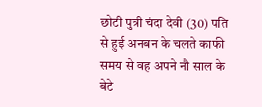छोटी पुत्री चंदा देवी (30) पति से हुई अनबन के चलते काफी समय से वह अपने नौ साल के बेटे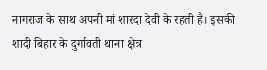नागराज के साथ अपनी मां शारदा देवी के रहती है। इसकी शादी बिहार के दुर्गावती थाना क्षेत्र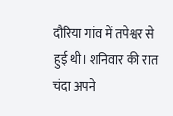दौरिया गांव में तपेश्वर से हुई थी। शनिवार की रात चंदा अपने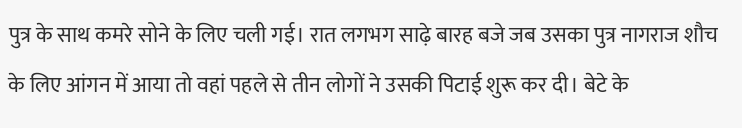पुत्र के साथ कमरे सोने के लिए चली गई। रात लगभग साढ़े बारह बजे जब उसका पुत्र नागराज शौच के लिए आंगन में आया तो वहां पहले से तीन लोगों ने उसकी पिटाई शुरू कर दी। बेटे के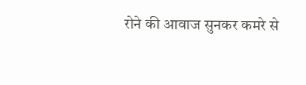रोने की आवाज सुनकर कमरे से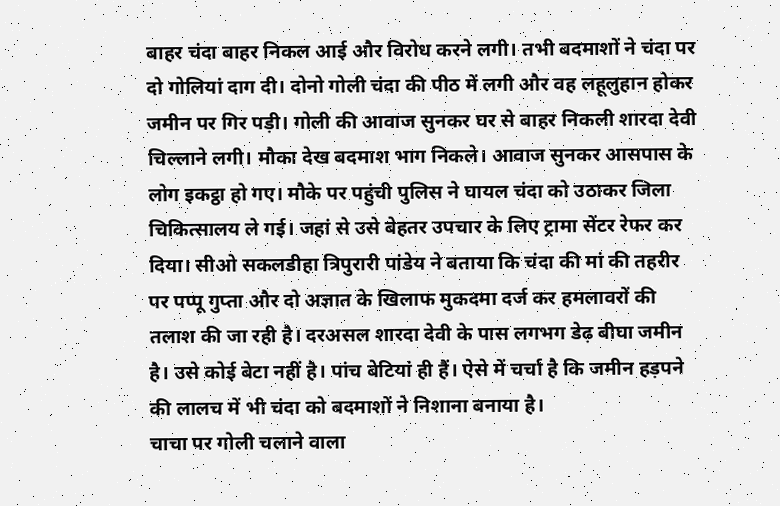बाहर चंदा बाहर निकल आई और विरोध करने लगी। तभी बदमाशों ने चंदा पर दो गोलियां दाग दी। दोनो गोली चंदा की पीठ में लगी और वह लहूलुहान होकर जमीन पर गिर पड़ी। गोली की आवाज सुनकर घर से बाहर निकली शारदा देवी चिल्लाने लगी। मौका देख बदमाश भाग निकले। आवाज सुनकर आसपास के लोग इकट्ठा हो गए। मौके पर पहुंची पुलिस ने घायल चंदा को उठाकर जिला चिकित्सालय ले गई। जहां से उसे बेहतर उपचार के लिए ट्रामा सेंटर रेफर कर दिया। सीओ सकलडीहा त्रिपुरारी पांडेय ने बताया कि चंदा की मां की तहरीर पर पप्पू गुप्ता और दो अज्ञात के खिलाफ मुकदमा दर्ज कर हमलावरों की तलाश की जा रही है। दरअसल शारदा देवी के पास लगभग डेढ़ बीघा जमीन है। उसे कोई बेटा नहीं है। पांच बेटियां ही हैं। ऐसे में चर्चा है कि जमीन हड़पने की लालच में भी चंदा को बदमाशों ने निशाना बनाया है।
चाचा पर गोली चलाने वाला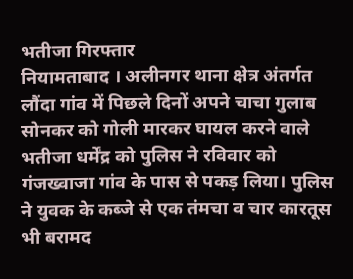भतीजा गिरफ्तार
नियामताबाद । अलीनगर थाना क्षेत्र अंतर्गत लौंदा गांव में पिछले दिनों अपने चाचा गुलाब सोनकर को गोली मारकर घायल करने वाले भतीजा धर्मेंद्र को पुलिस ने रविवार को गंजख्वाजा गांव के पास से पकड़ लिया। पुलिस ने युवक के कब्जे से एक तंमचा व चार कारतूस भी बरामद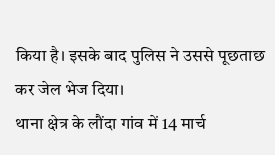किया है। इसके बाद पुलिस ने उससे पूछताछ कर जेल भेज दिया।
थाना क्षेत्र के लौंदा गांव में 14 मार्च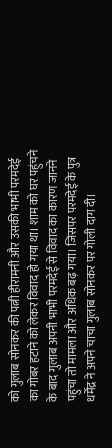को गुलाब सोनकर की पत्नी हीरामनी और उसकी भाभी परमदेई का गोबर हटाने को लेकर विवाद हो गया था। शाम को घर पहुंचने के बाद गुलाब अपनी भाभी परमदेई से विवाद का कारण जानने पहुंचा तो मामला और अधिक बढ़ गया। जिसपर परमदेई के पुत्र धर्मेंद्र ने अपने चाचा गुलाब सोनकर पर गोली दाग दी।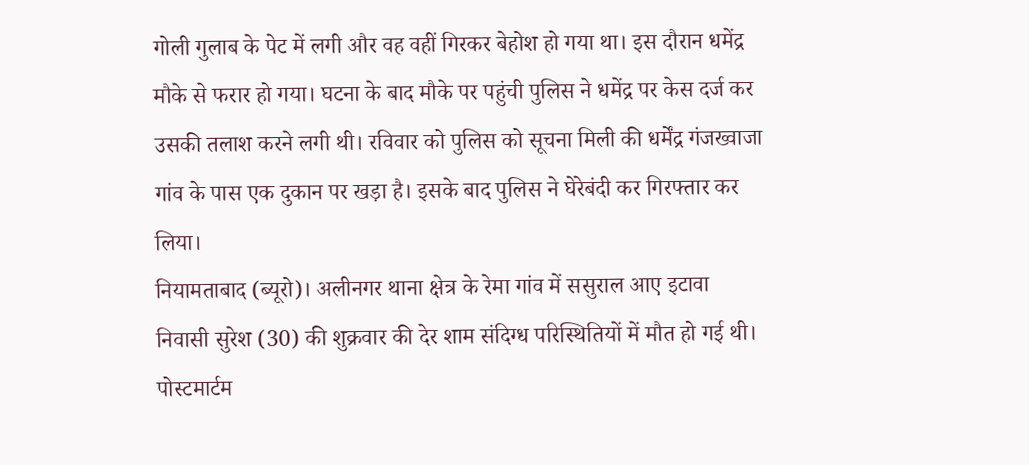गोली गुलाब के पेट में लगी और वह वहीं गिरकर बेहोश हो गया था। इस दौरान धमेंद्र मौके से फरार हो गया। घटना के बाद मौके पर पहुंची पुलिस ने धमेंद्र पर केस दर्ज कर उसकी तलाश करने लगी थी। रविवार को पुलिस को सूचना मिली की धर्मेंद्र गंजख्वाजा गांव के पास एक दुकान पर खड़ा है। इसके बाद पुलिस ने घेरेबंदी कर गिरफ्तार कर लिया।
नियामताबाद (ब्यूरो)। अलीनगर थाना क्षेत्र के रेमा गांव में ससुराल आए इटावा निवासी सुरेश (30) की शुक्रवार की देर शाम संदिग्ध परिस्थितियों में मौत हो गई थी। पोस्टमार्टम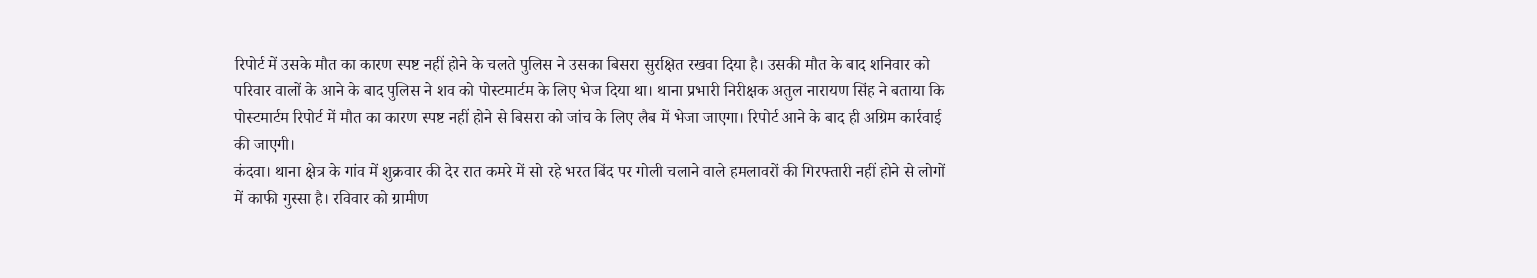रिपोर्ट में उसके मौत का कारण स्पष्ट नहीं होने के चलते पुलिस ने उसका बिसरा सुरक्षित रखवा दिया है। उसकी मौत के बाद शनिवार को परिवार वालों के आने के बाद पुलिस ने शव को पोस्टमार्टम के लिए भेज दिया था। थाना प्रभारी निरीक्षक अतुल नारायण सिंह ने बताया कि पोस्टमार्टम रिपोर्ट में मौत का कारण स्पष्ट नहीं होने से बिसरा को जांच के लिए लैब में भेजा जाएगा। रिपोर्ट आने के बाद ही अग्रिम कार्रवाई की जाएगी।
कंदवा। थाना क्षेत्र के गांव में शुक्रवार की देर रात कमरे में सो रहे भरत बिंद पर गोली चलाने वाले हमलावरों की गिरफ्तारी नहीं होने से लोगों में काफी गुस्सा है। रविवार को ग्रामीण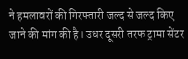ने हमलावरों की गिरफ्तारी जल्द से जल्द किए जाने की मांग की है। उधर दूसरी तरफ ट्रामा सेंटर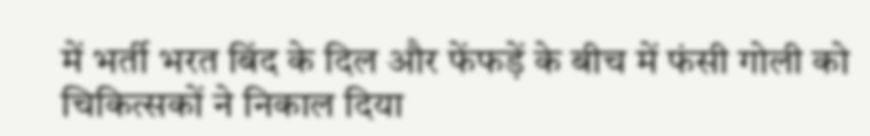में भर्ती भरत बिंद के दिल और फेंफड़ें के बीच में फंसी गोली को चिकित्सकों ने निकाल दिया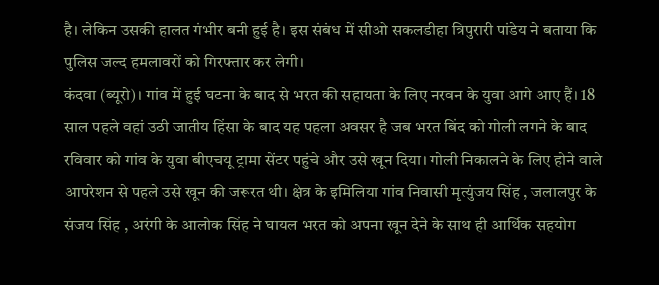है। लेकिन उसकी हालत गंभीर बनी हुई है। इस संबंध में सीओ सकलडीहा त्रिपुरारी पांडेय ने बताया कि पुलिस जल्द हमलावरों को गिरफ्तार कर लेगी।
कंदवा (ब्यूरो)। गांव में हुई घटना के बाद से भरत की सहायता के लिए नरवन के युवा आगे आए हैं। 18 साल पहले वहां उठी जातीय हिंसा के बाद यह पहला अवसर है जब भरत बिंद को गोली लगने के बाद रविवार को गांव के युवा बीएचयू ट्रामा सेंटर पहुंचे और उसे खून दिया। गोली निकालने के लिए होने वाले आपरेशन से पहले उसे खून की जरूरत थी। क्षेत्र के इमिलिया गांव निवासी मृत्युंजय सिंह , जलालपुर के संजय सिंह , अरंगी के आलोक सिंह ने घायल भरत को अपना खून देने के साथ ही आर्थिक सहयोग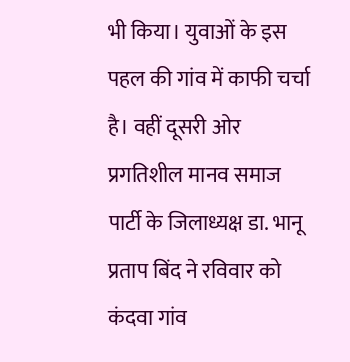भी किया। युवाओं के इस पहल की गांव में काफी चर्चा है। वहीं दूसरी ओर प्रगतिशील मानव समाज पार्टी के जिलाध्यक्ष डा. भानू प्रताप बिंद ने रविवार को कंदवा गांव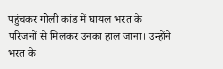पहुंचकर गोली कांड में घायल भरत के परिजनों से मिलकर उनका हाल जाना। उन्होंने भरत के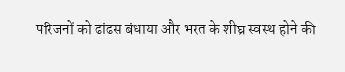परिजनों को ढांढस बंधाया और भरत के शीघ्र स्वस्थ होने की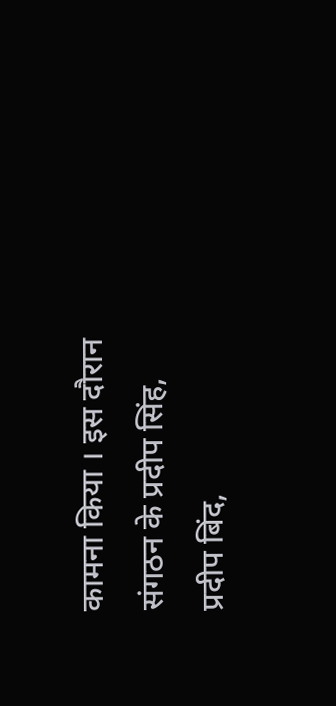कामना किया । इस दौरान संगठन के प्रदीप सिंह, प्रदीप बिंद,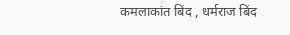कमलाकांत बिंद , धर्मराज बिंद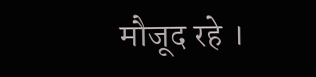मौजूद रहे ।